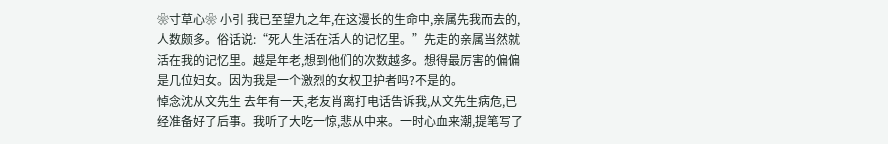❀寸草心❀ 小引 我已至望九之年,在这漫长的生命中,亲属先我而去的,人数颇多。俗话说:“死人生活在活人的记忆里。”先走的亲属当然就活在我的记忆里。越是年老,想到他们的次数越多。想得最厉害的偏偏是几位妇女。因为我是一个激烈的女权卫护者吗?不是的。
悼念沈从文先生 去年有一天,老友肖离打电话告诉我,从文先生病危,已经准备好了后事。我听了大吃一惊,悲从中来。一时心血来潮,提笔写了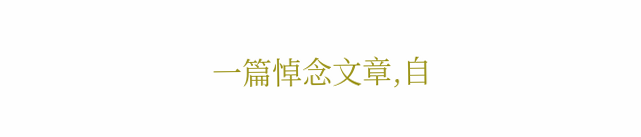一篇悼念文章,自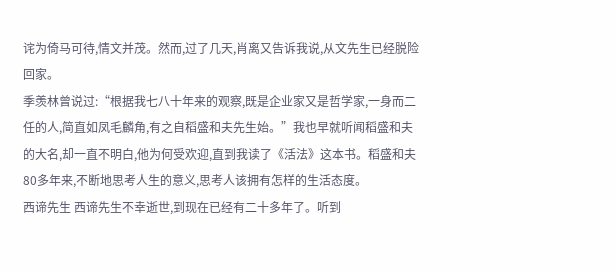诧为倚马可待,情文并茂。然而,过了几天,肖离又告诉我说,从文先生已经脱险回家。
季羡林曾说过:“根据我七八十年来的观察,既是企业家又是哲学家,一身而二任的人,简直如凤毛麟角,有之自稻盛和夫先生始。”我也早就听闻稻盛和夫的大名,却一直不明白,他为何受欢迎,直到我读了《活法》这本书。稻盛和夫80多年来,不断地思考人生的意义,思考人该拥有怎样的生活态度。
西谛先生 西谛先生不幸逝世,到现在已经有二十多年了。听到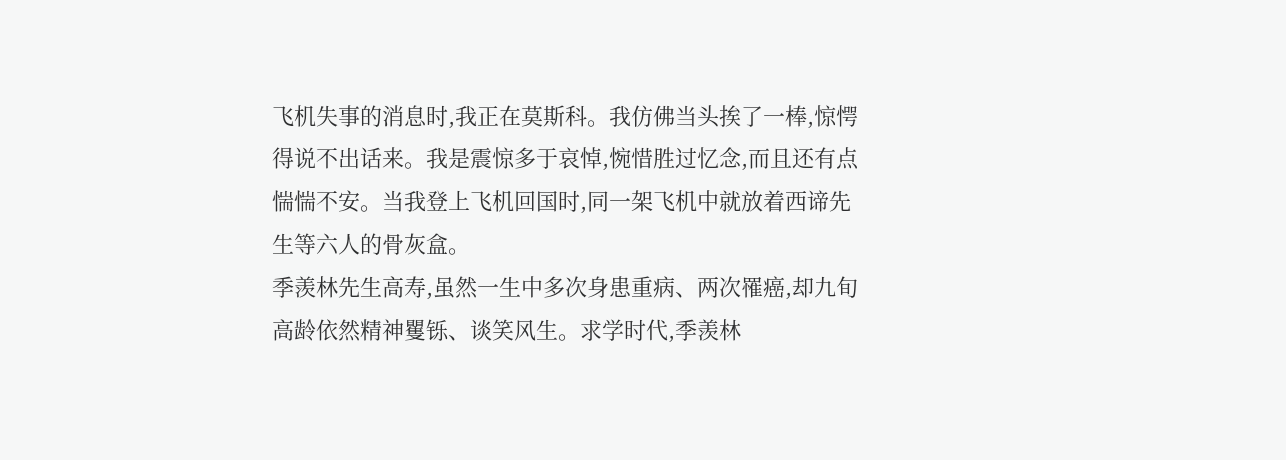飞机失事的消息时,我正在莫斯科。我仿佛当头挨了一棒,惊愕得说不出话来。我是震惊多于哀悼,惋惜胜过忆念,而且还有点惴惴不安。当我登上飞机回国时,同一架飞机中就放着西谛先生等六人的骨灰盒。
季羡林先生高寿,虽然一生中多次身患重病、两次罹癌,却九旬高龄依然精神矍铄、谈笑风生。求学时代,季羡林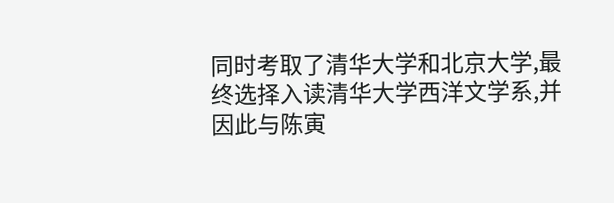同时考取了清华大学和北京大学,最终选择入读清华大学西洋文学系,并因此与陈寅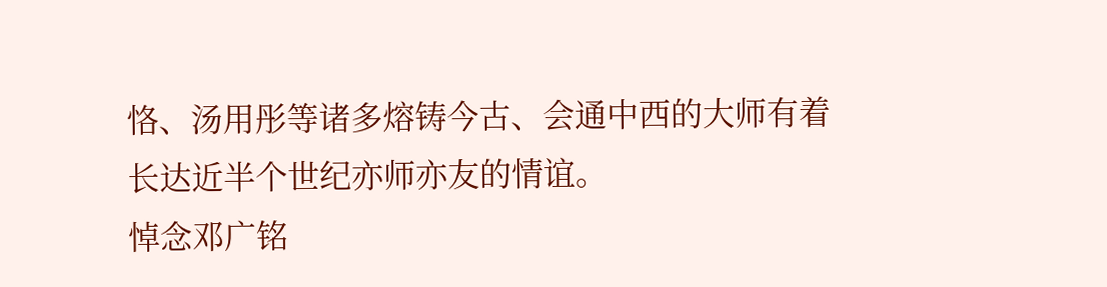恪、汤用彤等诸多熔铸今古、会通中西的大师有着长达近半个世纪亦师亦友的情谊。
悼念邓广铭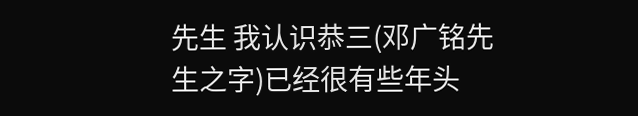先生 我认识恭三(邓广铭先生之字)已经很有些年头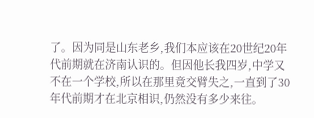了。因为同是山东老乡,我们本应该在20世纪20年代前期就在济南认识的。但因他长我四岁,中学又不在一个学校,所以在那里竟交臂失之,一直到了30年代前期才在北京相识,仍然没有多少来往。